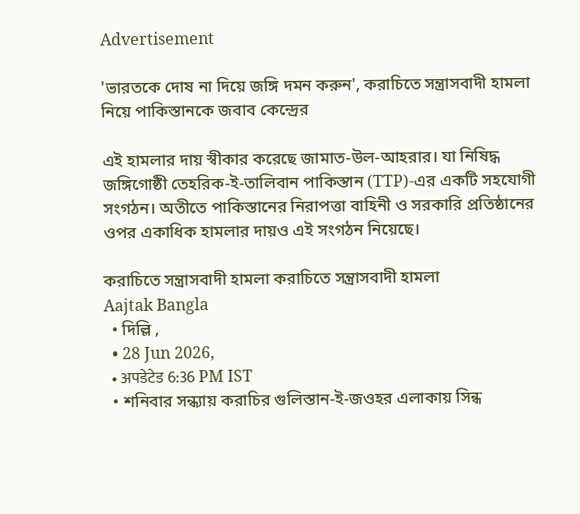Advertisement

'ভারতকে দোষ না দিয়ে জঙ্গি দমন করুন', করাচিতে সন্ত্রাসবাদী হামলা নিয়ে পাকিস্তানকে জবাব কেন্দ্রের

এই হামলার দায় স্বীকার করেছে জামাত-উল-আহরার। যা নিষিদ্ধ জঙ্গিগোষ্ঠী তেহরিক-ই-তালিবান পাকিস্তান (TTP)-এর একটি সহযোগী সংগঠন। অতীতে পাকিস্তানের নিরাপত্তা বাহিনী ও সরকারি প্রতিষ্ঠানের ওপর একাধিক হামলার দায়ও এই সংগঠন নিয়েছে।

করাচিতে সন্ত্রাসবাদী হামলা করাচিতে সন্ত্রাসবাদী হামলা
Aajtak Bangla
  • দিল্লি ,
  • 28 Jun 2026,
  • अपडेटेड 6:36 PM IST
  • শনিবার সন্ধ্যায় করাচির গুলিস্তান-ই-জওহর এলাকায় সিন্ধ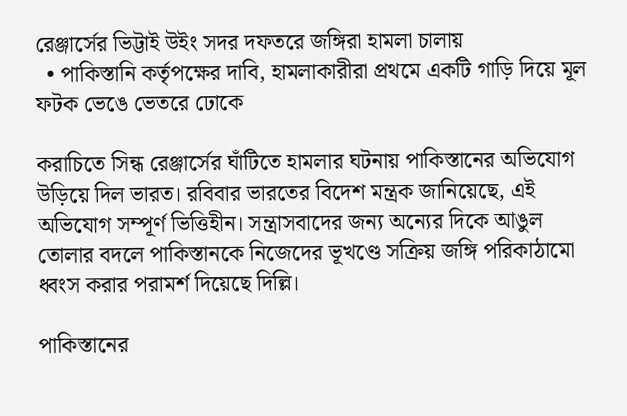রেঞ্জার্সের ভিট্টাই উইং সদর দফতরে জঙ্গিরা হামলা চালায়
  • পাকিস্তানি কর্তৃপক্ষের দাবি, হামলাকারীরা প্রথমে একটি গাড়ি দিয়ে মূল ফটক ভেঙে ভেতরে ঢোকে

করাচিতে সিন্ধ রেঞ্জার্সের ঘাঁটিতে হামলার ঘটনায় পাকিস্তানের অভিযোগ উড়িয়ে দিল ভারত। রবিবার ভারতের বিদেশ মন্ত্রক জানিয়েছে, এই অভিযোগ সম্পূর্ণ ভিত্তিহীন। সন্ত্রাসবাদের জন্য অন্যের দিকে আঙুল তোলার বদলে পাকিস্তানকে নিজেদের ভূখণ্ডে সক্রিয় জঙ্গি পরিকাঠামো ধ্বংস করার পরামর্শ দিয়েছে দিল্লি।

পাকিস্তানের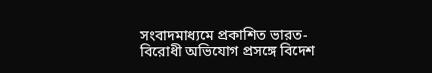সংবাদমাধ্যমে প্রকাশিত ভারত-বিরোধী অভিযোগ প্রসঙ্গে বিদেশ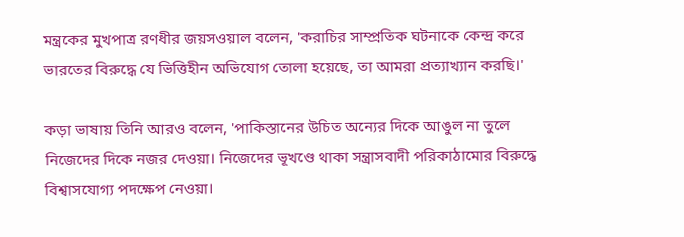মন্ত্রকের মুখপাত্র রণধীর জয়সওয়াল বলেন, 'করাচির সাম্প্রতিক ঘটনাকে কেন্দ্র করে ভারতের বিরুদ্ধে যে ভিত্তিহীন অভিযোগ তোলা হয়েছে, তা আমরা প্রত্যাখ্যান করছি।'

কড়া ভাষায় তিনি আরও বলেন, 'পাকিস্তানের উচিত অন্যের দিকে আঙুল না তুলে নিজেদের দিকে নজর দেওয়া। নিজেদের ভূখণ্ডে থাকা সন্ত্রাসবাদী পরিকাঠামোর বিরুদ্ধে বিশ্বাসযোগ্য পদক্ষেপ নেওয়া।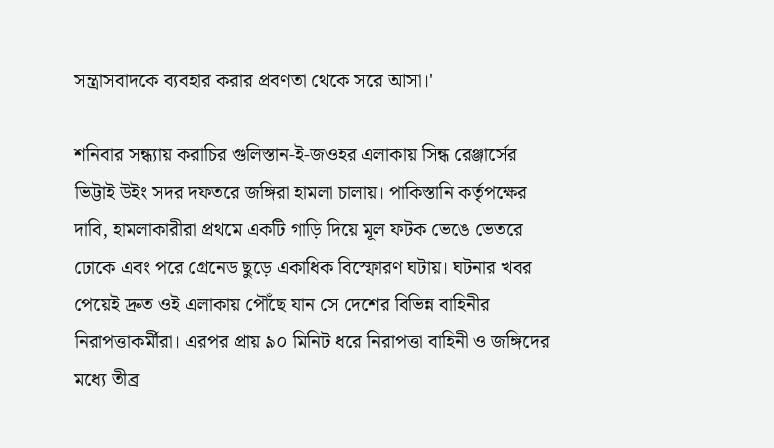সন্ত্রাসবাদকে ব্যবহার করার প্রবণতা থেকে সরে আসা।'

শনিবার সন্ধ্যায় করাচির গুলিস্তান-ই-জওহর এলাকায় সিন্ধ রেঞ্জার্সের ভিট্টাই উইং সদর দফতরে জঙ্গিরা হামলা চালায়। পাকিস্তানি কর্তৃপক্ষের দাবি, হামলাকারীরা প্রথমে একটি গাড়ি দিয়ে মূল ফটক ভেঙে ভেতরে ঢোকে এবং পরে গ্রেনেড ছুড়ে একাধিক বিস্ফোরণ ঘটায়। ঘটনার খবর পেয়েই দ্রুত ওই এলাকায় পৌঁছে যান সে দেশের বিভিন্ন বাহিনীর নিরাপত্তাকর্মীরা। এরপর প্রায় ৯০ মিনিট ধরে নিরাপত্তা বাহিনী ও জঙ্গিদের মধ্যে তীব্র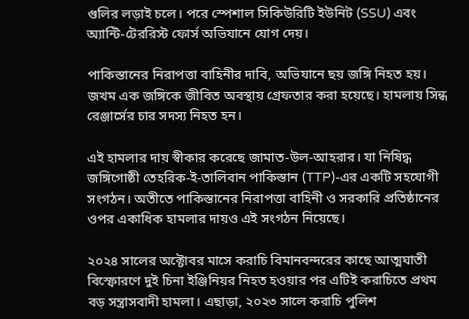গুলির লড়াই চলে। পরে স্পেশাল সিকিউরিটি ইউনিট (SSU) এবং অ্যান্টি-টেররিস্ট ফোর্স অভিযানে যোগ দেয়।

পাকিস্তানের নিরাপত্তা বাহিনীর দাবি, অভিযানে ছয় জঙ্গি নিহত হয়। জখম এক জঙ্গিকে জীবিত অবস্থায় গ্রেফতার করা হয়েছে। হামলায় সিন্ধ রেঞ্জার্সের চার সদস্য নিহত হন।

এই হামলার দায় স্বীকার করেছে জামাত-উল-আহরার। যা নিষিদ্ধ জঙ্গিগোষ্ঠী তেহরিক-ই-তালিবান পাকিস্তান (TTP)-এর একটি সহযোগী সংগঠন। অতীতে পাকিস্তানের নিরাপত্তা বাহিনী ও সরকারি প্রতিষ্ঠানের ওপর একাধিক হামলার দায়ও এই সংগঠন নিয়েছে।

২০২৪ সালের অক্টোবর মাসে করাচি বিমানবন্দরের কাছে আত্মঘাতী বিস্ফোরণে দুই চিনা ইঞ্জিনিয়র নিহত হওয়ার পর এটিই করাচিতে প্রথম বড় সন্ত্রাসবাদী হামলা। এছাড়া, ২০২৩ সালে করাচি পুলিশ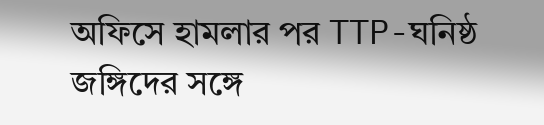অফিসে হামলার পর TTP-ঘনিষ্ঠ জঙ্গিদের সঙ্গে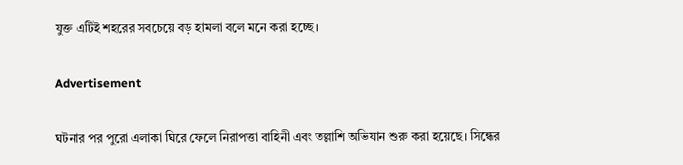যুক্ত এটিই শহরের সবচেয়ে বড় হামলা বলে মনে করা হচ্ছে।

Advertisement

ঘটনার পর পুরো এলাকা ঘিরে ফেলে নিরাপত্তা বাহিনী এবং তল্লাশি অভিযান শুরু করা হয়েছে। সিন্ধের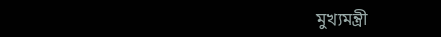মুখ্যমন্ত্রী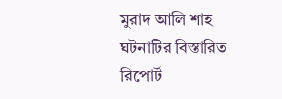মুরাদ আলি শাহ ঘটনাটির বিস্তারিত রিপোর্ট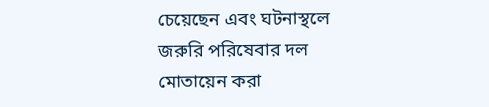চেয়েছেন এবং ঘটনাস্থলে জরুরি পরিষেবার দল মোতায়েন করা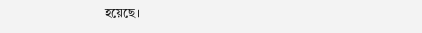হয়েছে।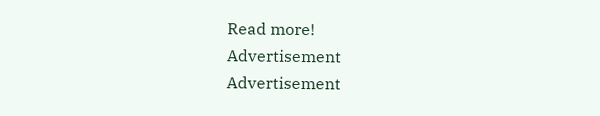Read more!
Advertisement
Advertisement